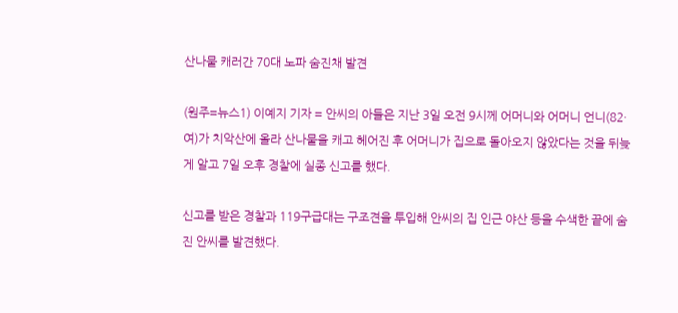산나물 캐러간 70대 노파 숨진채 발견

(원주=뉴스1) 이예지 기자 = 안씨의 아들은 지난 3일 오전 9시께 어머니와 어머니 언니(82·여)가 치악산에 올라 산나물을 캐고 헤어진 후 어머니가 집으로 돌아오지 않았다는 것을 뒤늦게 알고 7일 오후 경찰에 실종 신고를 했다.

신고를 받은 경찰과 119구급대는 구조견을 투입해 안씨의 집 인근 야산 등을 수색한 끝에 숨진 안씨를 발견했다.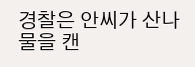경찰은 안씨가 산나물을 캔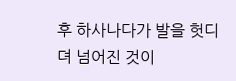후 하사나다가 발을 헛디뎌 넘어진 것이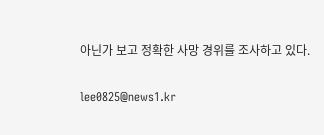아닌가 보고 정확한 사망 경위를 조사하고 있다.

lee0825@news1.kr